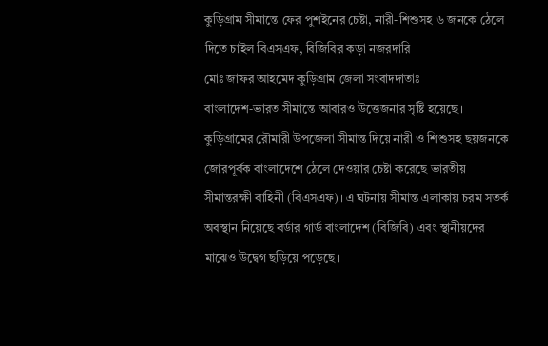কুড়িগ্রাম সীমান্তে ফের পুশইনের চেষ্টা, নারী-শিশুসহ ৬ জনকে ঠেলে দিতে চাইল বিএসএফ, বিজিবির কড়া নজরদারি
মোঃ জাফর আহমেদ কুড়িগ্রাম জেলা সংবাদদাতাঃ
বাংলাদেশ-ভারত সীমান্তে আবারও উত্তেজনার সৃষ্টি হয়েছে। কুড়িগ্রামের রৌমারী উপজেলা সীমান্ত দিয়ে নারী ও শিশুসহ ছয়জনকে জোরপূর্বক বাংলাদেশে ঠেলে দেওয়ার চেষ্টা করেছে ভারতীয় সীমান্তরক্ষী বাহিনী (বিএসএফ)। এ ঘটনায় সীমান্ত এলাকায় চরম সতর্ক অবস্থান নিয়েছে বর্ডার গার্ড বাংলাদেশ (বিজিবি) এবং স্থানীয়দের মাঝেও উদ্বেগ ছড়িয়ে পড়েছে।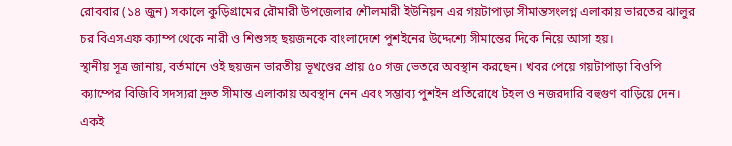রোববার (১৪ জুন) সকালে কুড়িগ্রামের রৌমারী উপজেলার শৌলমারী ইউনিয়ন এর গয়টাপাড়া সীমান্তসংলগ্ন এলাকায় ভারতের ঝালুর চর বিএসএফ ক্যাম্প থেকে নারী ও শিশুসহ ছয়জনকে বাংলাদেশে পুশইনের উদ্দেশ্যে সীমান্তের দিকে নিয়ে আসা হয়।
স্থানীয় সূত্র জানায়, বর্তমানে ওই ছয়জন ভারতীয় ভূখণ্ডের প্রায় ৫০ গজ ভেতরে অবস্থান করছেন। খবর পেয়ে গয়টাপাড়া বিওপি ক্যাম্পের বিজিবি সদস্যরা দ্রুত সীমান্ত এলাকায় অবস্থান নেন এবং সম্ভাব্য পুশইন প্রতিরোধে টহল ও নজরদারি বহুগুণ বাড়িয়ে দেন। একই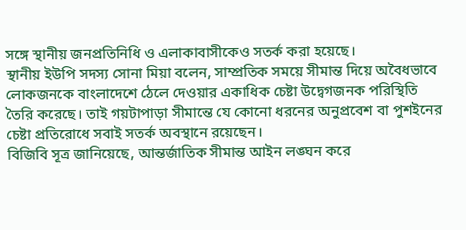সঙ্গে স্থানীয় জনপ্রতিনিধি ও এলাকাবাসীকেও সতর্ক করা হয়েছে।
স্থানীয় ইউপি সদস্য সোনা মিয়া বলেন, সাম্প্রতিক সময়ে সীমান্ত দিয়ে অবৈধভাবে লোকজনকে বাংলাদেশে ঠেলে দেওয়ার একাধিক চেষ্টা উদ্বেগজনক পরিস্থিতি তৈরি করেছে। তাই গয়টাপাড়া সীমান্তে যে কোনো ধরনের অনুপ্রবেশ বা পুশইনের চেষ্টা প্রতিরোধে সবাই সতর্ক অবস্থানে রয়েছেন।
বিজিবি সূত্র জানিয়েছে, আন্তর্জাতিক সীমান্ত আইন লঙ্ঘন করে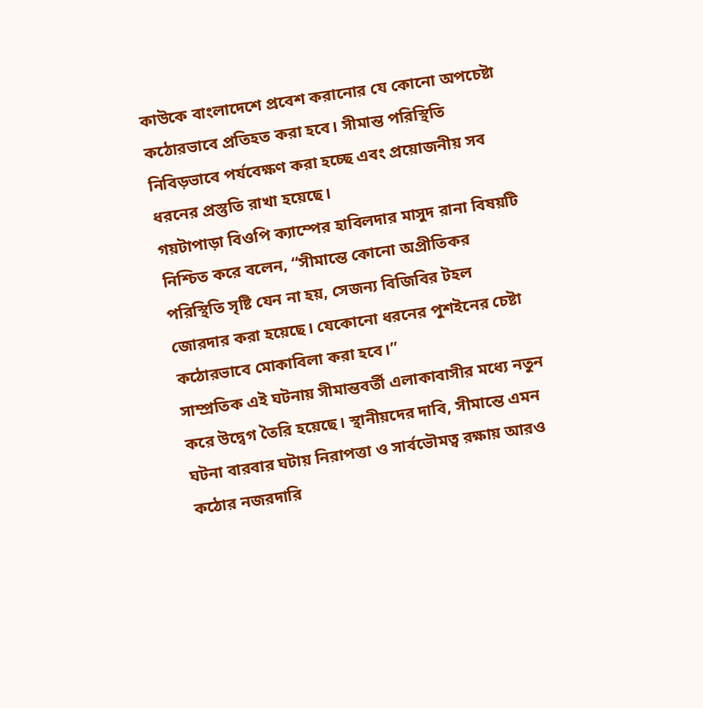কাউকে বাংলাদেশে প্রবেশ করানোর যে কোনো অপচেষ্টা কঠোরভাবে প্রতিহত করা হবে। সীমান্ত পরিস্থিতি নিবিড়ভাবে পর্যবেক্ষণ করা হচ্ছে এবং প্রয়োজনীয় সব ধরনের প্রস্তুতি রাখা হয়েছে।
গয়টাপাড়া বিওপি ক্যাম্পের হাবিলদার মাসুদ রানা বিষয়টি নিশ্চিত করে বলেন, “সীমান্তে কোনো অপ্রীতিকর পরিস্থিতি সৃষ্টি যেন না হয়, সেজন্য বিজিবির টহল জোরদার করা হয়েছে। যেকোনো ধরনের পুশইনের চেষ্টা কঠোরভাবে মোকাবিলা করা হবে।”
সাম্প্রতিক এই ঘটনায় সীমান্তবর্তী এলাকাবাসীর মধ্যে নতুন করে উদ্বেগ তৈরি হয়েছে। স্থানীয়দের দাবি, সীমান্তে এমন ঘটনা বারবার ঘটায় নিরাপত্তা ও সার্বভৌমত্ব রক্ষায় আরও কঠোর নজরদারি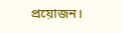প্রয়োজন।